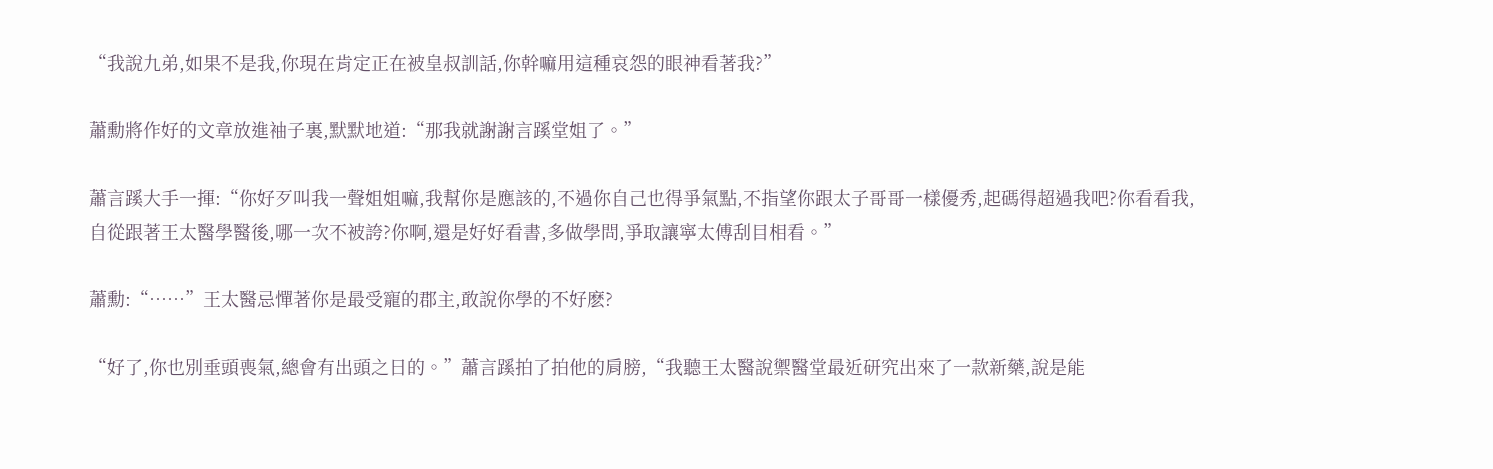“我說九弟,如果不是我,你現在肯定正在被皇叔訓話,你幹嘛用這種哀怨的眼神看著我?”

蕭勳將作好的文章放進袖子裏,默默地道:“那我就謝謝言蹊堂姐了。”

蕭言蹊大手一揮:“你好歹叫我一聲姐姐嘛,我幫你是應該的,不過你自己也得爭氣點,不指望你跟太子哥哥一樣優秀,起碼得超過我吧?你看看我,自從跟著王太醫學醫後,哪一次不被誇?你啊,還是好好看書,多做學問,爭取讓寧太傅刮目相看。”

蕭勳:“……”王太醫忌憚著你是最受寵的郡主,敢說你學的不好麽?

“好了,你也別垂頭喪氣,總會有出頭之日的。”蕭言蹊拍了拍他的肩膀,“我聽王太醫說禦醫堂最近研究出來了一款新藥,說是能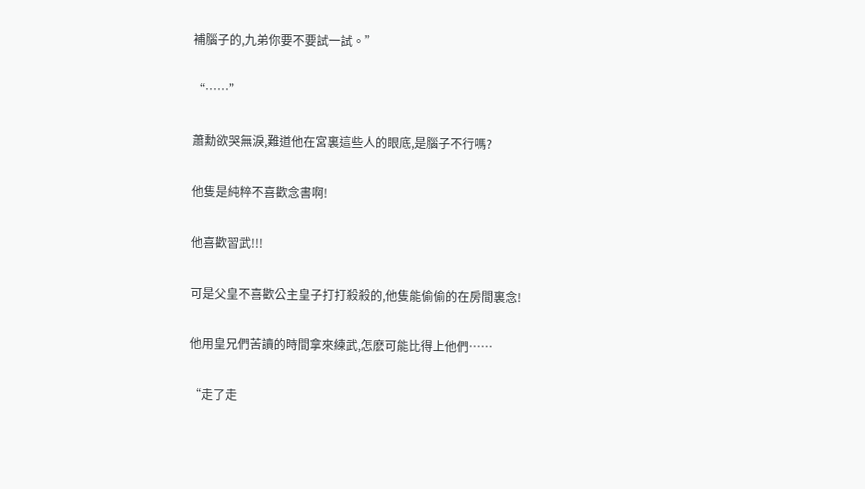補腦子的,九弟你要不要試一試。”

“……”

蕭勳欲哭無淚,難道他在宮裏這些人的眼底,是腦子不行嗎?

他隻是純粹不喜歡念書啊!

他喜歡習武!!!

可是父皇不喜歡公主皇子打打殺殺的,他隻能偷偷的在房間裏念!

他用皇兄們苦讀的時間拿來練武,怎麽可能比得上他們……

“走了走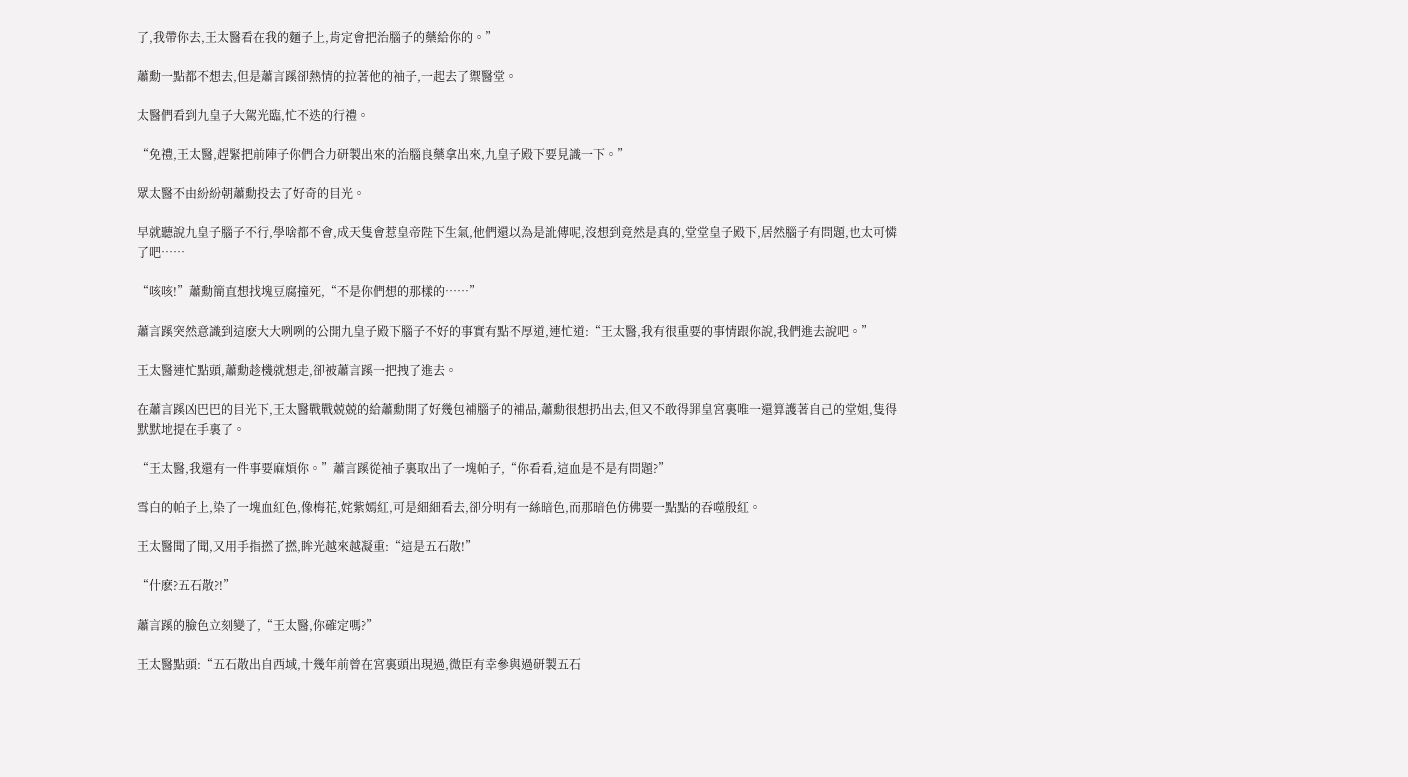了,我帶你去,王太醫看在我的麵子上,肯定會把治腦子的藥給你的。”

蕭勳一點都不想去,但是蕭言蹊卻熱情的拉著他的袖子,一起去了禦醫堂。

太醫們看到九皇子大駕光臨,忙不迭的行禮。

“免禮,王太醫,趕緊把前陣子你們合力研製出來的治腦良藥拿出來,九皇子殿下要見識一下。”

眾太醫不由紛紛朝蕭勳投去了好奇的目光。

早就聽說九皇子腦子不行,學啥都不會,成天隻會惹皇帝陛下生氣,他們還以為是訛傳呢,沒想到竟然是真的,堂堂皇子殿下,居然腦子有問題,也太可憐了吧……

“咳咳!”蕭勳簡直想找塊豆腐撞死,“不是你們想的那樣的……”

蕭言蹊突然意識到這麽大大咧咧的公開九皇子殿下腦子不好的事實有點不厚道,連忙道:“王太醫,我有很重要的事情跟你說,我們進去說吧。”

王太醫連忙點頭,蕭勳趁機就想走,卻被蕭言蹊一把拽了進去。

在蕭言蹊凶巴巴的目光下,王太醫戰戰兢兢的給蕭勳開了好幾包補腦子的補品,蕭勳很想扔出去,但又不敢得罪皇宮裏唯一還算護著自己的堂姐,隻得默默地提在手裏了。

“王太醫,我還有一件事要麻煩你。”蕭言蹊從袖子裏取出了一塊帕子,“你看看,這血是不是有問題?”

雪白的帕子上,染了一塊血紅色,像梅花,姹紫嫣紅,可是細細看去,卻分明有一絲暗色,而那暗色仿佛要一點點的吞噬殷紅。

王太醫聞了聞,又用手指撚了撚,眸光越來越凝重:“這是五石散!”

“什麽?五石散?!”

蕭言蹊的臉色立刻變了,“王太醫,你確定嗎?”

王太醫點頭:“五石散出自西域,十幾年前曾在宮裏頭出現過,微臣有幸參與過研製五石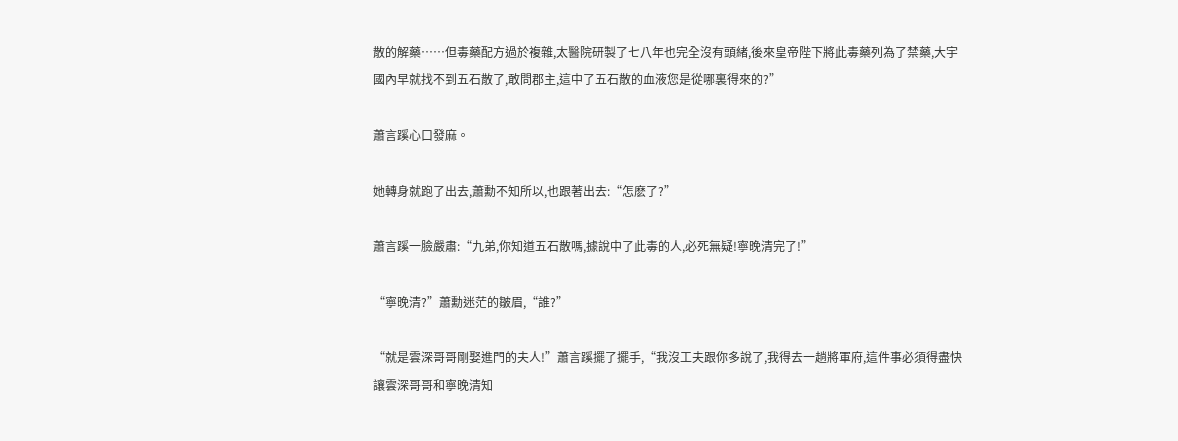散的解藥……但毒藥配方過於複雜,太醫院研製了七八年也完全沒有頭緒,後來皇帝陛下將此毒藥列為了禁藥,大宇國內早就找不到五石散了,敢問郡主,這中了五石散的血液您是從哪裏得來的?”

蕭言蹊心口發麻。

她轉身就跑了出去,蕭勳不知所以,也跟著出去:“怎麽了?”

蕭言蹊一臉嚴肅:“九弟,你知道五石散嗎,據說中了此毒的人,必死無疑!寧晚清完了!”

“寧晚清?”蕭勳迷茫的皺眉,“誰?”

“就是雲深哥哥剛娶進門的夫人!”蕭言蹊擺了擺手,“我沒工夫跟你多說了,我得去一趟將軍府,這件事必須得盡快讓雲深哥哥和寧晚清知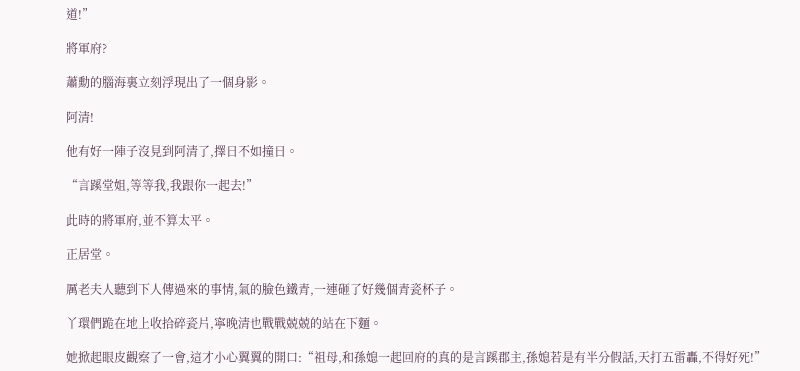道!”

將軍府?

蕭勳的腦海裏立刻浮現出了一個身影。

阿清!

他有好一陣子沒見到阿清了,擇日不如撞日。

“言蹊堂姐,等等我,我跟你一起去!”

此時的將軍府,並不算太平。

正居堂。

厲老夫人聽到下人傳過來的事情,氣的臉色鐵青,一連砸了好幾個青瓷杯子。

丫環們跪在地上收拾碎瓷片,寧晚清也戰戰兢兢的站在下麵。

她掀起眼皮觀察了一會,這才小心翼翼的開口:“祖母,和孫媳一起回府的真的是言蹊郡主,孫媳若是有半分假話,天打五雷轟,不得好死!”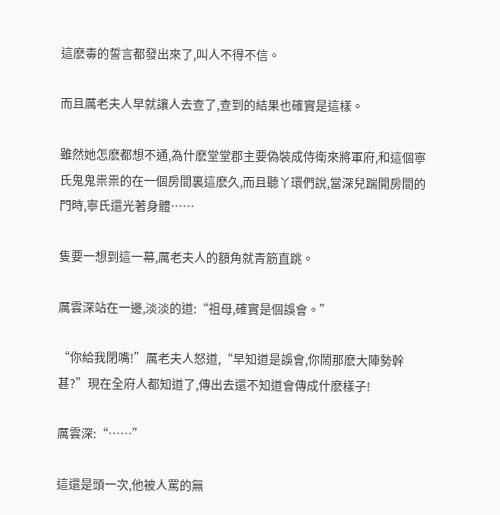這麽毒的誓言都發出來了,叫人不得不信。

而且厲老夫人早就讓人去查了,查到的結果也確實是這樣。

雖然她怎麽都想不通,為什麽堂堂郡主要偽裝成侍衛來將軍府,和這個寧氏鬼鬼祟祟的在一個房間裏這麽久,而且聽丫環們說,當深兒踹開房間的門時,寧氏還光著身體……

隻要一想到這一幕,厲老夫人的額角就青筋直跳。

厲雲深站在一邊,淡淡的道:“祖母,確實是個誤會。”

“你給我閉嘴!”厲老夫人怒道,“早知道是誤會,你鬧那麽大陣勢幹甚?”現在全府人都知道了,傳出去還不知道會傳成什麽樣子!

厲雲深:“……”

這還是頭一次,他被人罵的無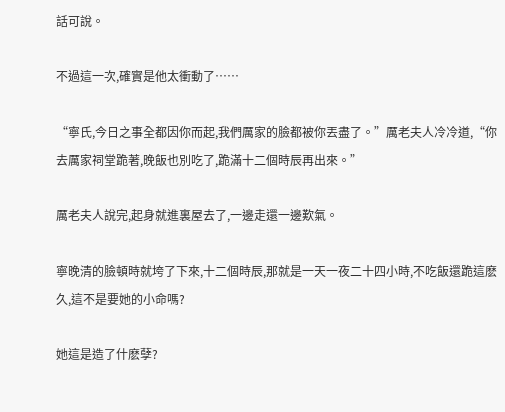話可說。

不過這一次,確實是他太衝動了……

“寧氏,今日之事全都因你而起,我們厲家的臉都被你丟盡了。”厲老夫人冷冷道,“你去厲家祠堂跪著,晚飯也別吃了,跪滿十二個時辰再出來。”

厲老夫人說完,起身就進裏屋去了,一邊走還一邊歎氣。

寧晚清的臉頓時就垮了下來,十二個時辰,那就是一天一夜二十四小時,不吃飯還跪這麽久,這不是要她的小命嗎?

她這是造了什麽孽?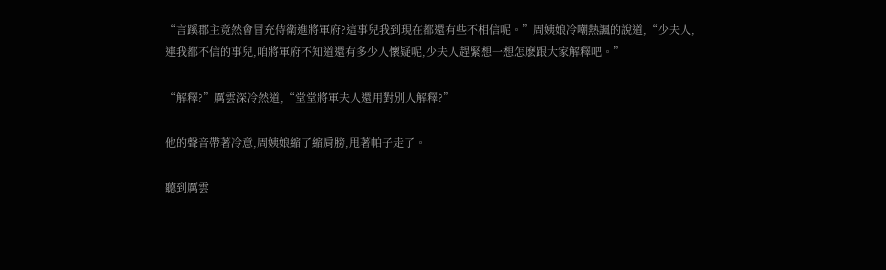“言蹊郡主竟然會冒充侍衛進將軍府?這事兒我到現在都還有些不相信呢。”周姨娘冷嘲熱諷的說道,“少夫人,連我都不信的事兒,咱將軍府不知道還有多少人懷疑呢,少夫人趕緊想一想怎麽跟大家解釋吧。”

“解釋?”厲雲深冷然道,“堂堂將軍夫人還用對別人解釋?”

他的聲音帶著冷意,周姨娘縮了縮肩膀,甩著帕子走了。

聽到厲雲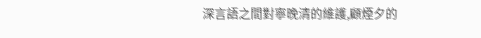深言語之間對寧晚清的維護,顧煙夕的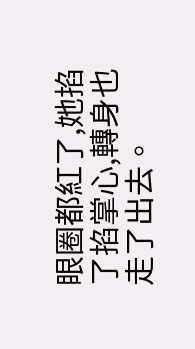眼圈都紅了,她掐了掐掌心,轉身也走了出去。